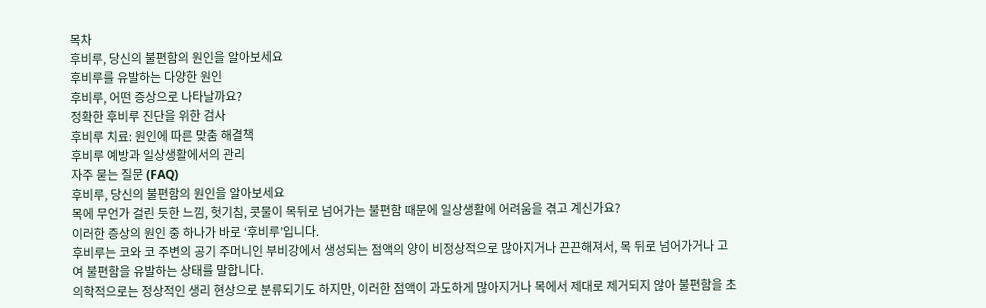목차
후비루, 당신의 불편함의 원인을 알아보세요
후비루를 유발하는 다양한 원인
후비루, 어떤 증상으로 나타날까요?
정확한 후비루 진단을 위한 검사
후비루 치료: 원인에 따른 맞춤 해결책
후비루 예방과 일상생활에서의 관리
자주 묻는 질문 (FAQ)
후비루, 당신의 불편함의 원인을 알아보세요
목에 무언가 걸린 듯한 느낌, 헛기침, 콧물이 목뒤로 넘어가는 불편함 때문에 일상생활에 어려움을 겪고 계신가요?
이러한 증상의 원인 중 하나가 바로 ‘후비루’입니다.
후비루는 코와 코 주변의 공기 주머니인 부비강에서 생성되는 점액의 양이 비정상적으로 많아지거나 끈끈해져서, 목 뒤로 넘어가거나 고여 불편함을 유발하는 상태를 말합니다.
의학적으로는 정상적인 생리 현상으로 분류되기도 하지만, 이러한 점액이 과도하게 많아지거나 목에서 제대로 제거되지 않아 불편함을 초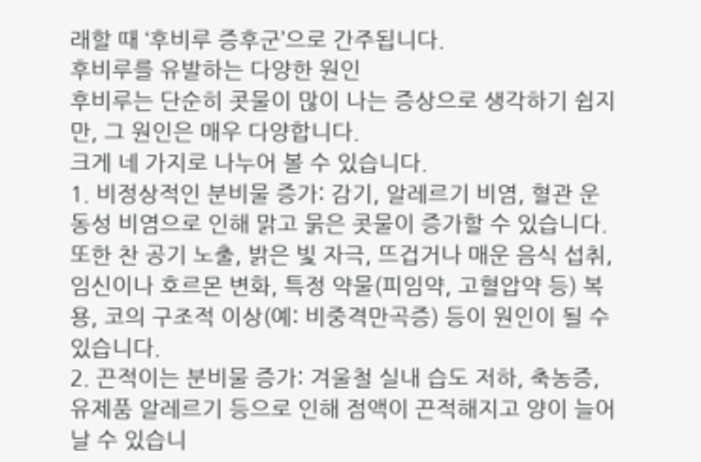래할 때 ‘후비루 증후군’으로 간주됩니다.
후비루를 유발하는 다양한 원인
후비루는 단순히 콧물이 많이 나는 증상으로 생각하기 쉽지만, 그 원인은 매우 다양합니다.
크게 네 가지로 나누어 볼 수 있습니다.
1. 비정상적인 분비물 증가: 감기, 알레르기 비염, 혈관 운동성 비염으로 인해 맑고 묽은 콧물이 증가할 수 있습니다.
또한 찬 공기 노출, 밝은 빛 자극, 뜨겁거나 매운 음식 섭취, 임신이나 호르몬 변화, 특정 약물(피임약, 고혈압약 등) 복용, 코의 구조적 이상(예: 비중격만곡증) 등이 원인이 될 수 있습니다.
2. 끈적이는 분비물 증가: 겨울철 실내 습도 저하, 축농증, 유제품 알레르기 등으로 인해 점액이 끈적해지고 양이 늘어날 수 있습니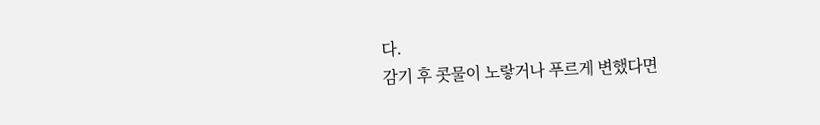다.
감기 후 콧물이 노랗거나 푸르게 변했다면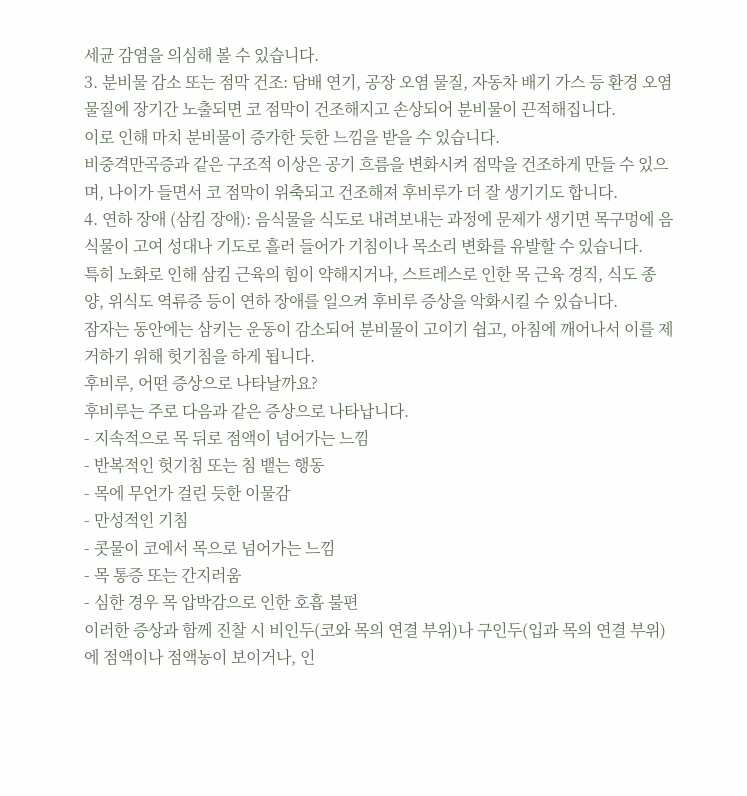세균 감염을 의심해 볼 수 있습니다.
3. 분비물 감소 또는 점막 건조: 담배 연기, 공장 오염 물질, 자동차 배기 가스 등 환경 오염 물질에 장기간 노출되면 코 점막이 건조해지고 손상되어 분비물이 끈적해집니다.
이로 인해 마치 분비물이 증가한 듯한 느낌을 받을 수 있습니다.
비중격만곡증과 같은 구조적 이상은 공기 흐름을 변화시켜 점막을 건조하게 만들 수 있으며, 나이가 들면서 코 점막이 위축되고 건조해져 후비루가 더 잘 생기기도 합니다.
4. 연하 장애 (삼킴 장애): 음식물을 식도로 내려보내는 과정에 문제가 생기면 목구멍에 음식물이 고여 성대나 기도로 흘러 들어가 기침이나 목소리 변화를 유발할 수 있습니다.
특히 노화로 인해 삼킴 근육의 힘이 약해지거나, 스트레스로 인한 목 근육 경직, 식도 종양, 위식도 역류증 등이 연하 장애를 일으켜 후비루 증상을 악화시킬 수 있습니다.
잠자는 동안에는 삼키는 운동이 감소되어 분비물이 고이기 쉽고, 아침에 깨어나서 이를 제거하기 위해 헛기침을 하게 됩니다.
후비루, 어떤 증상으로 나타날까요?
후비루는 주로 다음과 같은 증상으로 나타납니다.
- 지속적으로 목 뒤로 점액이 넘어가는 느낌
- 반복적인 헛기침 또는 침 뱉는 행동
- 목에 무언가 걸린 듯한 이물감
- 만성적인 기침
- 콧물이 코에서 목으로 넘어가는 느낌
- 목 통증 또는 간지러움
- 심한 경우 목 압박감으로 인한 호흡 불편
이러한 증상과 함께 진찰 시 비인두(코와 목의 연결 부위)나 구인두(입과 목의 연결 부위)에 점액이나 점액농이 보이거나, 인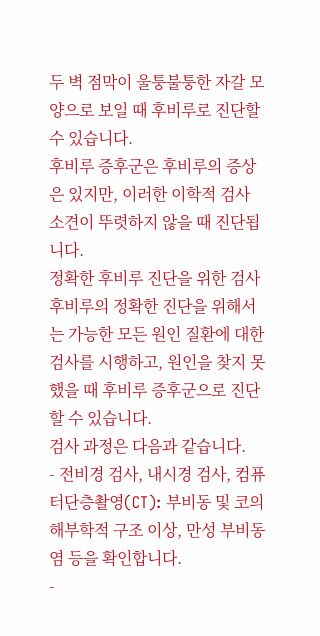두 벽 점막이 울퉁불퉁한 자갈 모양으로 보일 때 후비루로 진단할 수 있습니다.
후비루 증후군은 후비루의 증상은 있지만, 이러한 이학적 검사 소견이 뚜렷하지 않을 때 진단됩니다.
정확한 후비루 진단을 위한 검사
후비루의 정확한 진단을 위해서는 가능한 모든 원인 질환에 대한 검사를 시행하고, 원인을 찾지 못했을 때 후비루 증후군으로 진단할 수 있습니다.
검사 과정은 다음과 같습니다.
- 전비경 검사, 내시경 검사, 컴퓨터단층촬영(CT): 부비동 및 코의 해부학적 구조 이상, 만성 부비동염 등을 확인합니다.
-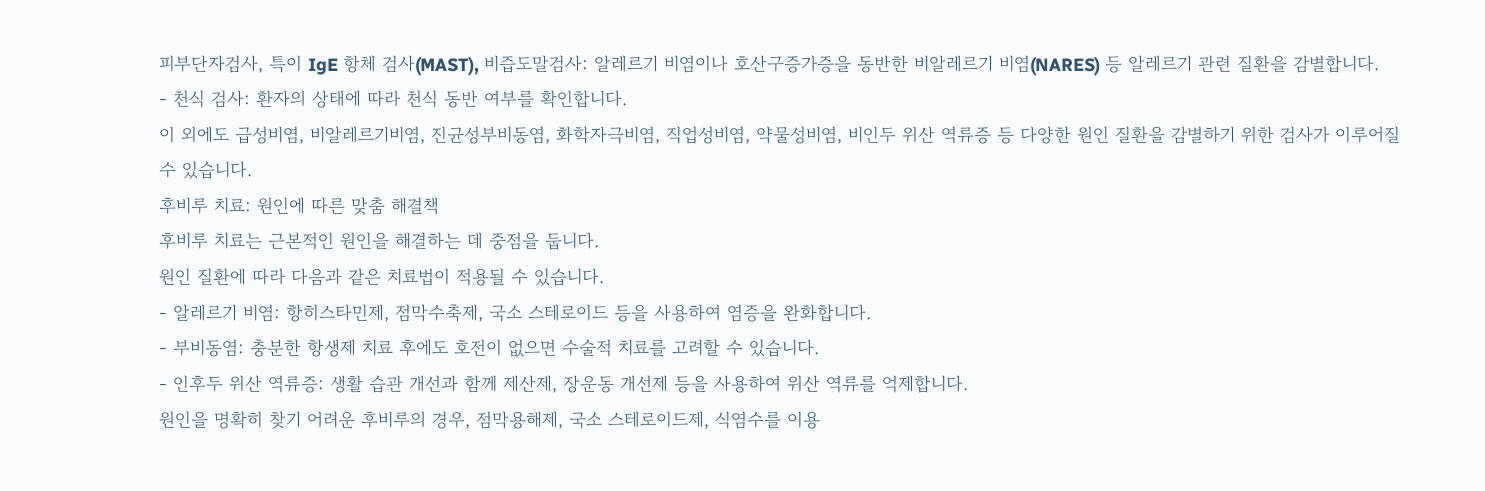피부단자검사, 특이 IgE 항체 검사(MAST), 비즙도말검사: 알레르기 비염이나 호산구증가증을 동반한 비알레르기 비염(NARES) 등 알레르기 관련 질환을 감별합니다.
- 천식 검사: 환자의 상태에 따라 천식 동반 여부를 확인합니다.
이 외에도 급성비염, 비알레르기비염, 진균성부비동염, 화학자극비염, 직업성비염, 약물성비염, 비인두 위산 역류증 등 다양한 원인 질환을 감별하기 위한 검사가 이루어질 수 있습니다.
후비루 치료: 원인에 따른 맞춤 해결책
후비루 치료는 근본적인 원인을 해결하는 데 중점을 둡니다.
원인 질환에 따라 다음과 같은 치료법이 적용될 수 있습니다.
- 알레르기 비염: 항히스타민제, 점막수축제, 국소 스테로이드 등을 사용하여 염증을 완화합니다.
- 부비동염: 충분한 항생제 치료 후에도 호전이 없으면 수술적 치료를 고려할 수 있습니다.
- 인후두 위산 역류증: 생활 습관 개선과 함께 제산제, 장운동 개선제 등을 사용하여 위산 역류를 억제합니다.
원인을 명확히 찾기 어려운 후비루의 경우, 점막용해제, 국소 스테로이드제, 식염수를 이용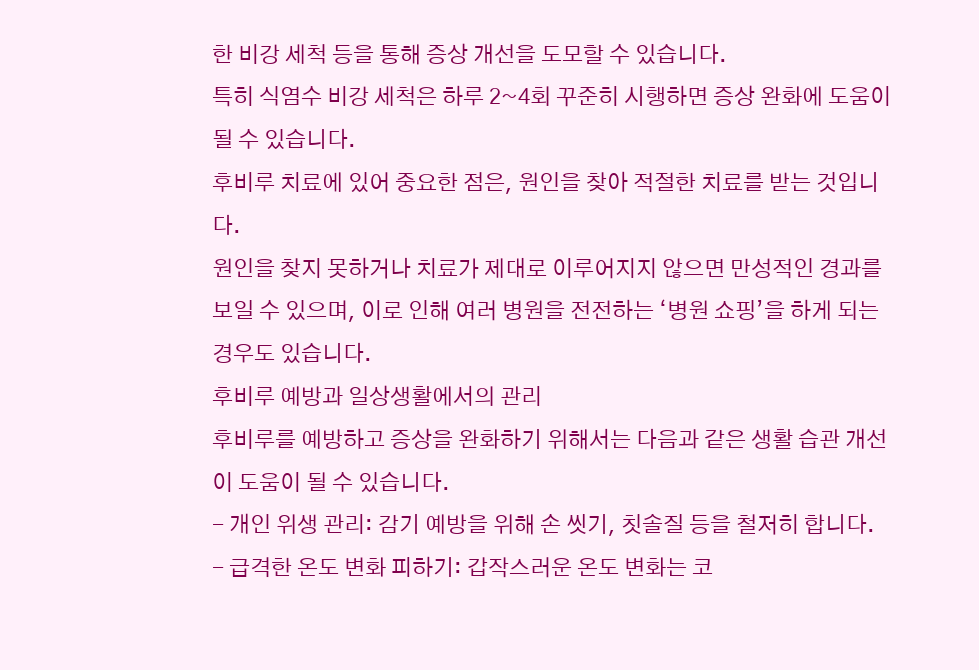한 비강 세척 등을 통해 증상 개선을 도모할 수 있습니다.
특히 식염수 비강 세척은 하루 2~4회 꾸준히 시행하면 증상 완화에 도움이 될 수 있습니다.
후비루 치료에 있어 중요한 점은, 원인을 찾아 적절한 치료를 받는 것입니다.
원인을 찾지 못하거나 치료가 제대로 이루어지지 않으면 만성적인 경과를 보일 수 있으며, 이로 인해 여러 병원을 전전하는 ‘병원 쇼핑’을 하게 되는 경우도 있습니다.
후비루 예방과 일상생활에서의 관리
후비루를 예방하고 증상을 완화하기 위해서는 다음과 같은 생활 습관 개선이 도움이 될 수 있습니다.
- 개인 위생 관리: 감기 예방을 위해 손 씻기, 칫솔질 등을 철저히 합니다.
- 급격한 온도 변화 피하기: 갑작스러운 온도 변화는 코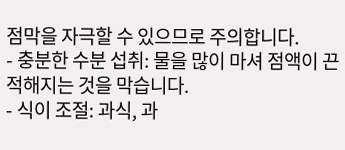점막을 자극할 수 있으므로 주의합니다.
- 충분한 수분 섭취: 물을 많이 마셔 점액이 끈적해지는 것을 막습니다.
- 식이 조절: 과식, 과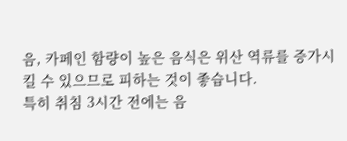음, 카페인 함량이 높은 음식은 위산 역류를 증가시킬 수 있으므로 피하는 것이 좋습니다.
특히 취침 3시간 전에는 음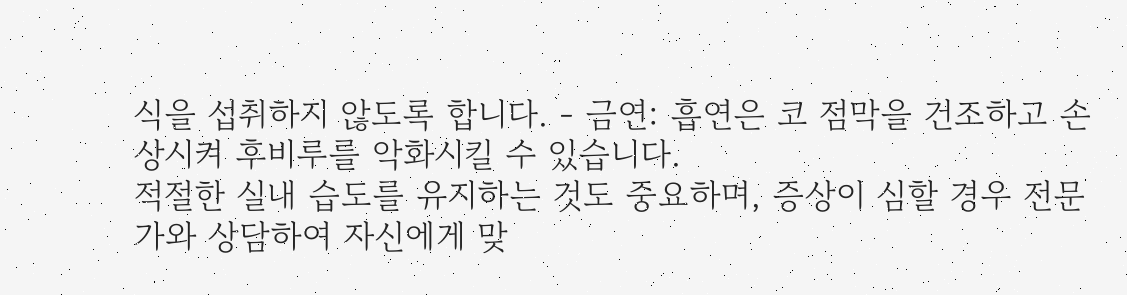식을 섭취하지 않도록 합니다. - 금연: 흡연은 코 점막을 건조하고 손상시켜 후비루를 악화시킬 수 있습니다.
적절한 실내 습도를 유지하는 것도 중요하며, 증상이 심할 경우 전문가와 상담하여 자신에게 맞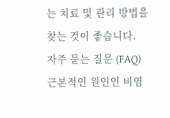는 치료 및 관리 방법을 찾는 것이 좋습니다.
자주 묻는 질문 (FAQ)
근본적인 원인인 비염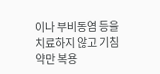이나 부비동염 등을 치료하지 않고 기침약만 복용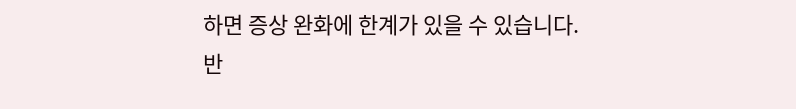하면 증상 완화에 한계가 있을 수 있습니다.
반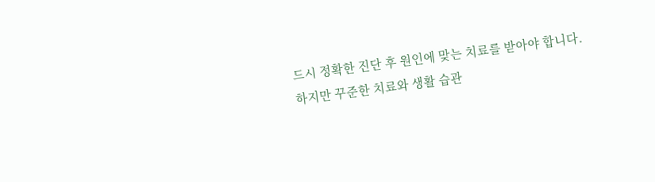드시 정확한 진단 후 원인에 맞는 치료를 받아야 합니다.
하지만 꾸준한 치료와 생활 습관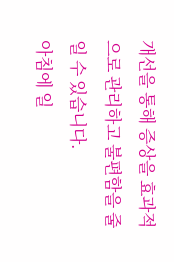개선을 통해 증상을 효과적으로 관리하고 불편함을 줄일 수 있습니다.
아침에 일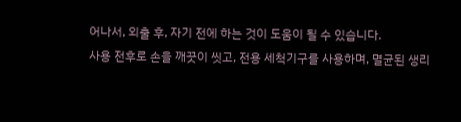어나서, 외출 후, 자기 전에 하는 것이 도움이 될 수 있습니다.
사용 전후로 손을 깨끗이 씻고, 전용 세척기구를 사용하며, 멸균된 생리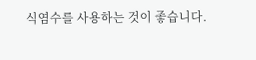식염수를 사용하는 것이 좋습니다.